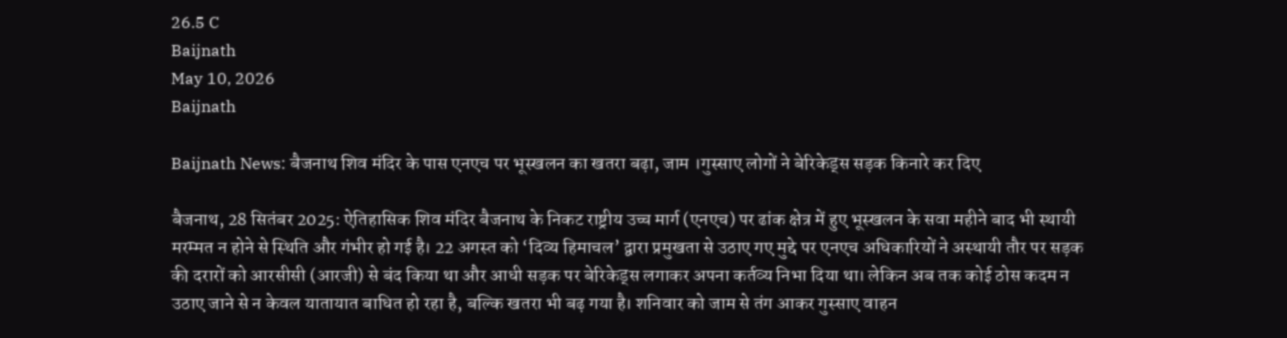26.5 C
Baijnath
May 10, 2026
Baijnath

Baijnath News: बैजनाथ शिव मंदिर के पास एनएच पर भूस्खलन का खतरा बढ़ा, जाम ।गुस्साए लोगों ने बेरिकेड्स सड़क किनारे कर दिए

बैजनाथ, 28 सितंबर 2025: ऐतिहासिक शिव मंदिर बैजनाथ के निकट राष्ट्रीय उच्च मार्ग (एनएच) पर ढांक क्षेत्र में हुए भूस्खलन के सवा महीने बाद भी स्थायी मरम्मत न होने से स्थिति और गंभीर हो गई है। 22 अगस्त को ‘दिव्य हिमाचल’ द्वारा प्रमुखता से उठाए गए मुद्दे पर एनएच अधिकारियों ने अस्थायी तौर पर सड़क की दरारों को आरसीसी (आरजी) से बंद किया था और आधी सड़क पर बेरिकेड्स लगाकर अपना कर्तव्य निभा दिया था। लेकिन अब तक कोई ठोस कदम न उठाए जाने से न केवल यातायात बाधित हो रहा है, बल्कि खतरा भी बढ़ गया है। शनिवार को जाम से तंग आकर गुस्साए वाहन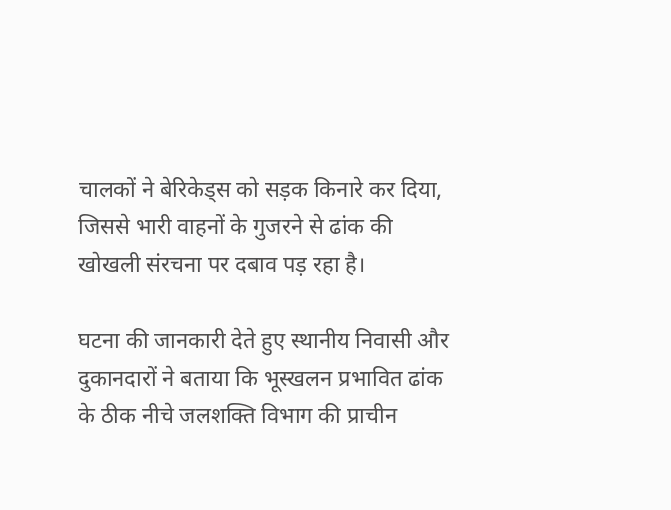चालकों ने बेरिकेड्स को सड़क किनारे कर दिया, जिससे भारी वाहनों के गुजरने से ढांक की खोखली संरचना पर दबाव पड़ रहा है।

घटना की जानकारी देते हुए स्थानीय निवासी और दुकानदारों ने बताया कि भूस्खलन प्रभावित ढांक के ठीक नीचे जलशक्ति विभाग की प्राचीन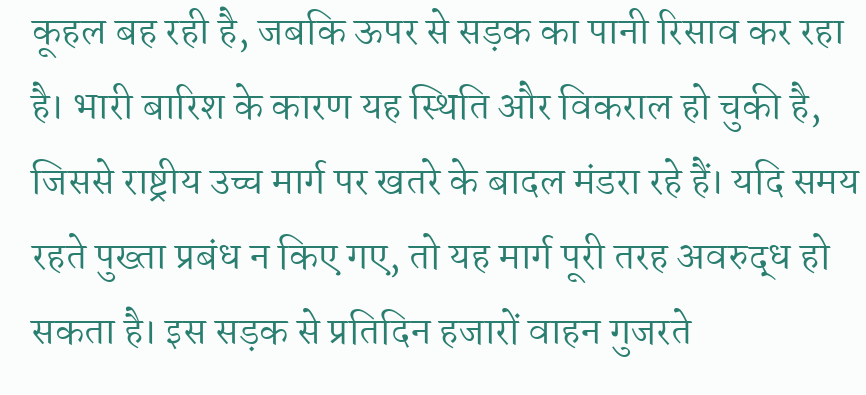कूहल बह रही है, जबकि ऊपर से सड़क का पानी रिसाव कर रहा है। भारी बारिश के कारण यह स्थिति और विकराल हो चुकी है, जिससे राष्ट्रीय उच्च मार्ग पर खतरे के बादल मंडरा रहे हैं। यदि समय रहते पुख्ता प्रबंध न किए गए, तो यह मार्ग पूरी तरह अवरुद्ध हो सकता है। इस सड़क से प्रतिदिन हजारों वाहन गुजरते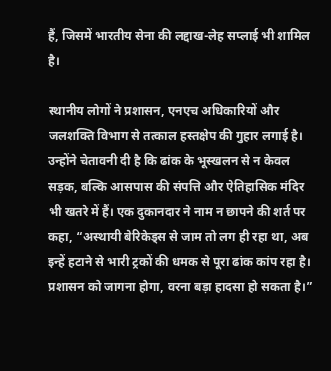हैं, जिसमें भारतीय सेना की लद्दाख-लेह सप्लाई भी शामिल है।

स्थानीय लोगों ने प्रशासन, एनएच अधिकारियों और जलशक्ति विभाग से तत्काल हस्तक्षेप की गुहार लगाई है। उन्होंने चेतावनी दी है कि ढांक के भूस्खलन से न केवल सड़क, बल्कि आसपास की संपत्ति और ऐतिहासिक मंदिर भी खतरे में हैं। एक दुकानदार ने नाम न छापने की शर्त पर कहा, “अस्थायी बेरिकेड्स से जाम तो लग ही रहा था, अब इन्हें हटाने से भारी ट्रकों की धमक से पूरा ढांक कांप रहा है। प्रशासन को जागना होगा, वरना बड़ा हादसा हो सकता है।”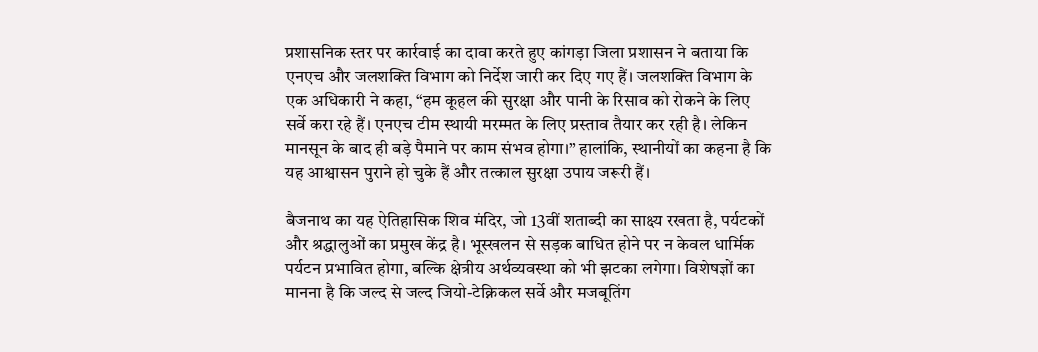प्रशासनिक स्तर पर कार्रवाई का दावा करते हुए कांगड़ा जिला प्रशासन ने बताया कि एनएच और जलशक्ति विभाग को निर्देश जारी कर दिए गए हैं। जलशक्ति विभाग के एक अधिकारी ने कहा, “हम कूहल की सुरक्षा और पानी के रिसाव को रोकने के लिए सर्वे करा रहे हैं। एनएच टीम स्थायी मरम्मत के लिए प्रस्ताव तैयार कर रही है। लेकिन मानसून के बाद ही बड़े पैमाने पर काम संभव होगा।” हालांकि, स्थानीयों का कहना है कि यह आश्वासन पुराने हो चुके हैं और तत्काल सुरक्षा उपाय जरूरी हैं।

बैजनाथ का यह ऐतिहासिक शिव मंदिर, जो 13वीं शताब्दी का साक्ष्य रखता है, पर्यटकों और श्रद्धालुओं का प्रमुख केंद्र है। भूस्खलन से सड़क बाधित होने पर न केवल धार्मिक पर्यटन प्रभावित होगा, बल्कि क्षेत्रीय अर्थव्यवस्था को भी झटका लगेगा। विशेषज्ञों का मानना है कि जल्द से जल्द जियो-टेक्निकल सर्वे और मजबूतिंग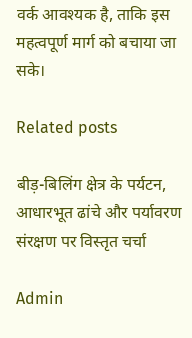वर्क आवश्यक है, ताकि इस महत्वपूर्ण मार्ग को बचाया जा सके।

Related posts

बीड़-बिलिंग क्षेत्र के पर्यटन, आधारभूत ढांचे और पर्यावरण संरक्षण पर विस्तृत चर्चा

Admin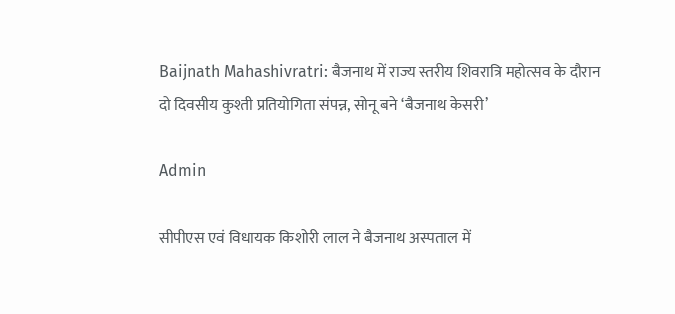Baijnath Mahashivratri: बैजनाथ में राज्य स्तरीय शिवरात्रि महोत्सव के दौरान दो दिवसीय कुश्ती प्रतियोगिता संपन्न, सोनू बने ‘बैजनाथ केसरी’

Admin

सीपीएस एवं विधायक किशोरी लाल ने बैजनाथ अस्पताल में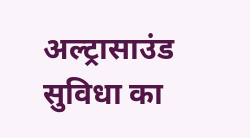अल्ट्रासाउंड सुविधा का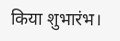किया शुभारंभ।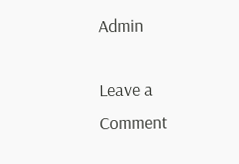Admin

Leave a Comment